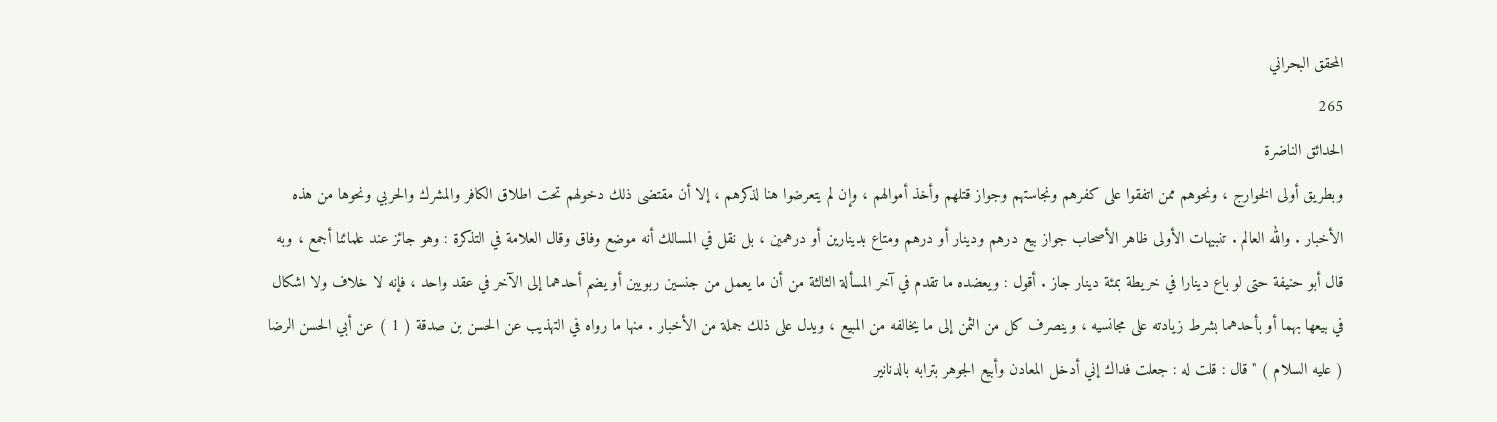المحقق البحراني
265
الحدائق الناضرة
وبطريق أولى الخوارج ، ونحوهم ممن اتفقوا على كفرهم ونجاستهم وجواز قتلهم وأخذ أموالهم ، وإن لم يتعرضوا هنا لذكرهم ، إلا أن مقتضى ذلك دخولهم تحت اطلاق الكافر والمشرك والحربي ونحوها من هذه الأخبار . والله العالم . تنبيهات الأولى ظاهر الأصحاب جواز بيع درهم ودينار أو درهم ومتاع بدينارين أو درهمين ، بل نقل في المسالك أنه موضع وفاق وقال العلامة في التذكرة : وهو جائز عند علمائنا أجمع ، وبه قال أبو حنيفة حتى لو باع دينارا في خريطة بمئة دينار جاز . أقول : ويعضده ما تقدم في آخر المسألة الثالثة من أن ما يعمل من جنسين ربويين أو يضم أحدهما إلى الآخر في عقد واحد ، فإنه لا خلاف ولا اشكال في بيعها بهما أو بأحدهما بشرط زيادته على مجانسيه ، وينصرف كل من الثمن إلى ما يخالفه من المبيع ، ويدل على ذلك جملة من الأخبار . منها ما رواه في التهذيب عن الحسن بن صدقة ( 1 ) عن أبي الحسن الرضا ( عليه السلام ) " قال : قلت له : جعلت فداك إني أدخل المعادن وأبيع الجوهر بترابه بالدنانير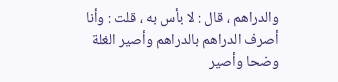والدراهم ، قال : لا بأس به ، قلت : وأنا أصرف الدراهم بالدراهم وأصير الغلة وضحا وأصير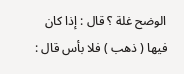الوضح غلة ؟ قال : إذا كان فيها ( ذهب ) فلا بأس قال :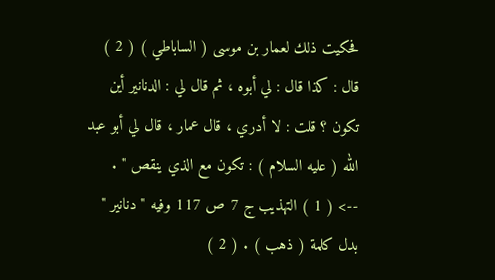فحكيت ذلك لعمار بن موسى ( الساباطي ) ( 2 ) قال : كذا قال : لي أبوه ، ثم قال لي : الدنانير أين تكون ؟ قلت : لا أدري ، قال عمار ، قال لي أبو عبد الله ( عليه السلام ) : تكون مع الذي ينقص " .
--> ( 1 ) التهذيب ج 7 ص 117 وفيه " دنانير " بدل كلمة ( ذهب ) . ( 2 )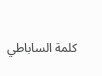كلمة الساباطي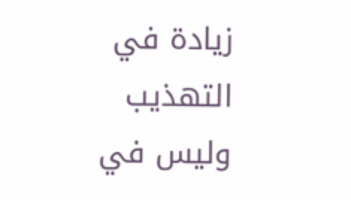زيادة في التهذيب وليس في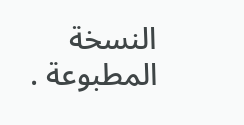النسخة المطبوعة .